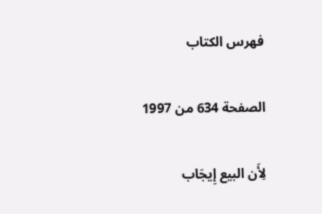فهرس الكتاب

الصفحة 634 من 1997

لِأَن البيع إِيجَاب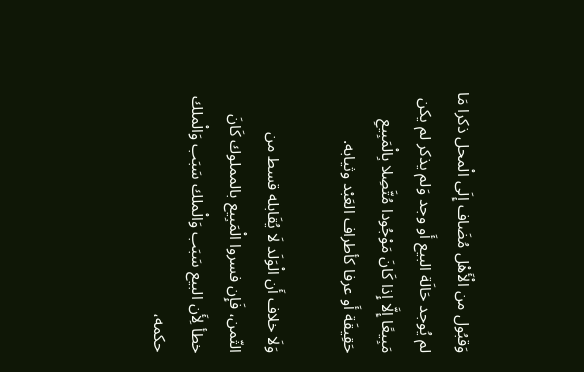وَقبُول من الْأَهْل مُضَاف إِلَى الْمحل ذكرا مَا لم يُوجد حَالَة البيع أَو وجد وَلم يذكر لم يكن مَبِيعًا إِلَّا إِذا كَانَ مَوْجُودا مُتَّصِلا بِالْمَبِيعِ حَقِيقَة أَو عرفا كأطراف العَبْد وثيابه.

وَلَا خلاف أَن الْوَلَد لَا يُقَابله قسط من الثّمن، فَإِن فسروا الْمَبِيع بالمملوك كَانَ خطأ لِأَن البيع سَبَب وَالْملك سَبَب وَالْملك حكمه،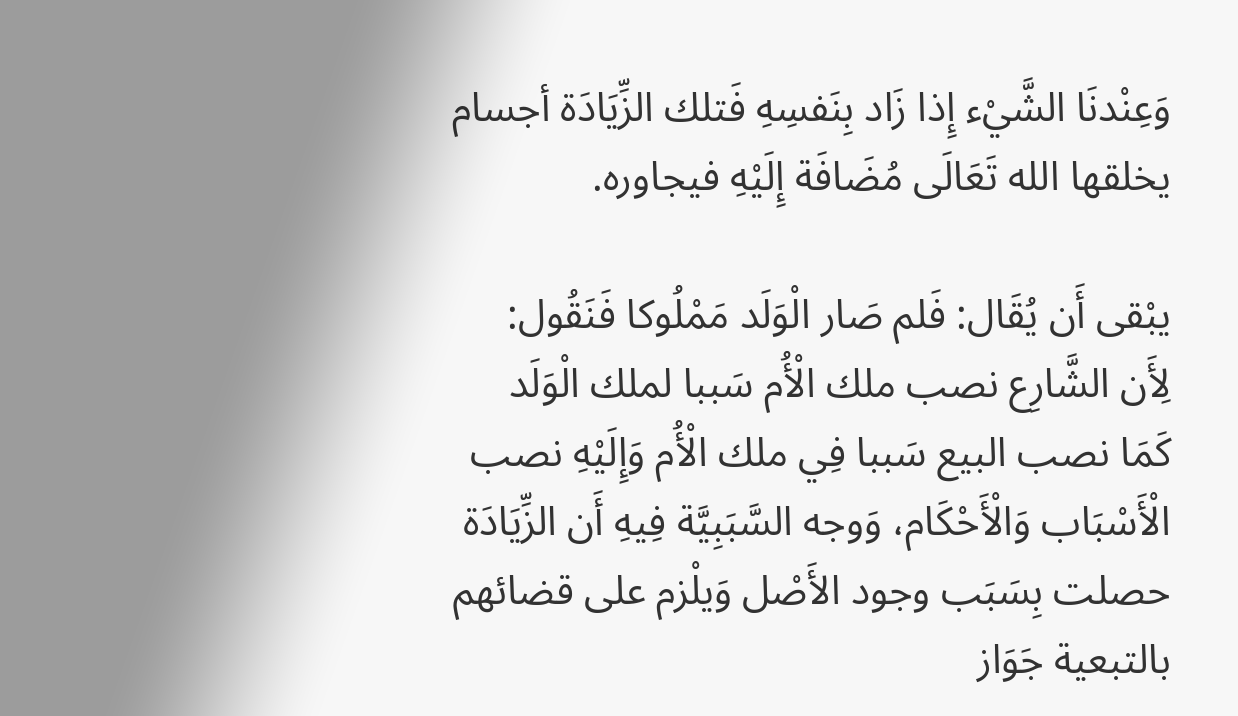وَعِنْدنَا الشَّيْء إِذا زَاد بِنَفسِهِ فَتلك الزِّيَادَة أجسام يخلقها الله تَعَالَى مُضَافَة إِلَيْهِ فيجاوره.

يبْقى أَن يُقَال: فَلم صَار الْوَلَد مَمْلُوكا فَنَقُول: لِأَن الشَّارِع نصب ملك الْأُم سَببا لملك الْوَلَد كَمَا نصب البيع سَببا فِي ملك الْأُم وَإِلَيْهِ نصب الْأَسْبَاب وَالْأَحْكَام، وَوجه السَّبَبِيَّة فِيهِ أَن الزِّيَادَة حصلت بِسَبَب وجود الأَصْل وَيلْزم على قضائهم بالتبعية جَوَاز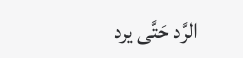الرَّد حَتَّى يرد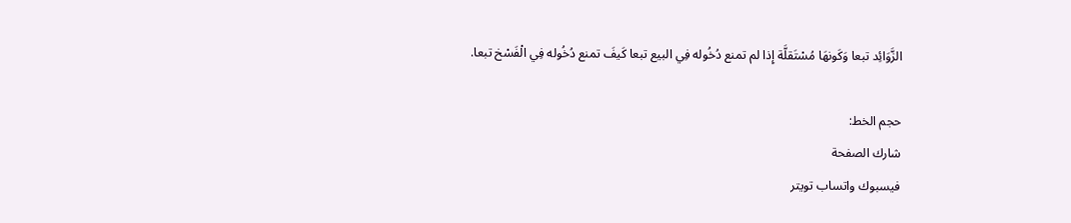الزَّوَائِد تبعا وَكَونهَا مُسْتَقلَّة إِذا لم تمنع دُخُوله فِي البيع تبعا كَيفَ تمنع دُخُوله فِي الْفَسْخ تبعا.

حجم الخط:
شارك الصفحة
فيسبوك واتساب تويتر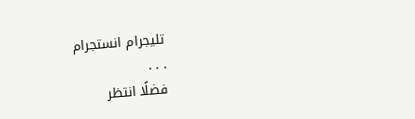تليجرام انستجرام
. . .
فضلًا انتظر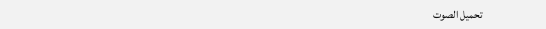تحميل الصوت